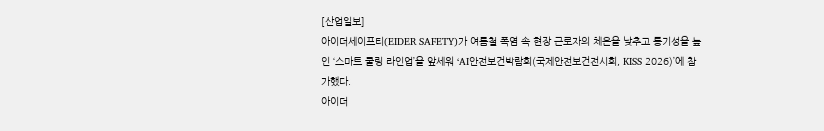[산업일보]
아이더세이프티(EIDER SAFETY)가 여름철 폭염 속 현장 근로자의 체온을 낮추고 통기성을 높인 ‘스마트 쿨링 라인업’을 앞세워 ‘AI안전보건박람회(국제안전보건전시회, KISS 2026)’에 참가했다.
아이더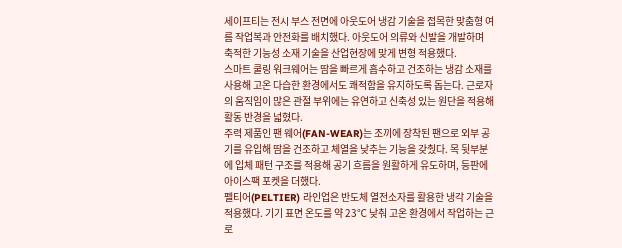세이프티는 전시 부스 전면에 아웃도어 냉감 기술을 접목한 맞춤형 여름 작업복과 안전화를 배치했다. 아웃도어 의류와 신발을 개발하며 축적한 기능성 소재 기술을 산업현장에 맞게 변형 적용했다.
스마트 쿨링 워크웨어는 땀을 빠르게 흡수하고 건조하는 냉감 소재를 사용해 고온 다습한 환경에서도 쾌적함을 유지하도록 돕는다. 근로자의 움직임이 많은 관절 부위에는 유연하고 신축성 있는 원단을 적용해 활동 반경을 넓혔다.
주력 제품인 팬 웨어(FAN-WEAR)는 조끼에 장착된 팬으로 외부 공기를 유입해 땀을 건조하고 체열을 낮추는 기능을 갖췄다. 목 뒷부분에 입체 패턴 구조를 적용해 공기 흐름을 원활하게 유도하며, 등판에 아이스팩 포켓을 더했다.
펠티어(PELTIER) 라인업은 반도체 열전소자를 활용한 냉각 기술을 적용했다. 기기 표면 온도를 약 23℃ 낮춰 고온 환경에서 작업하는 근로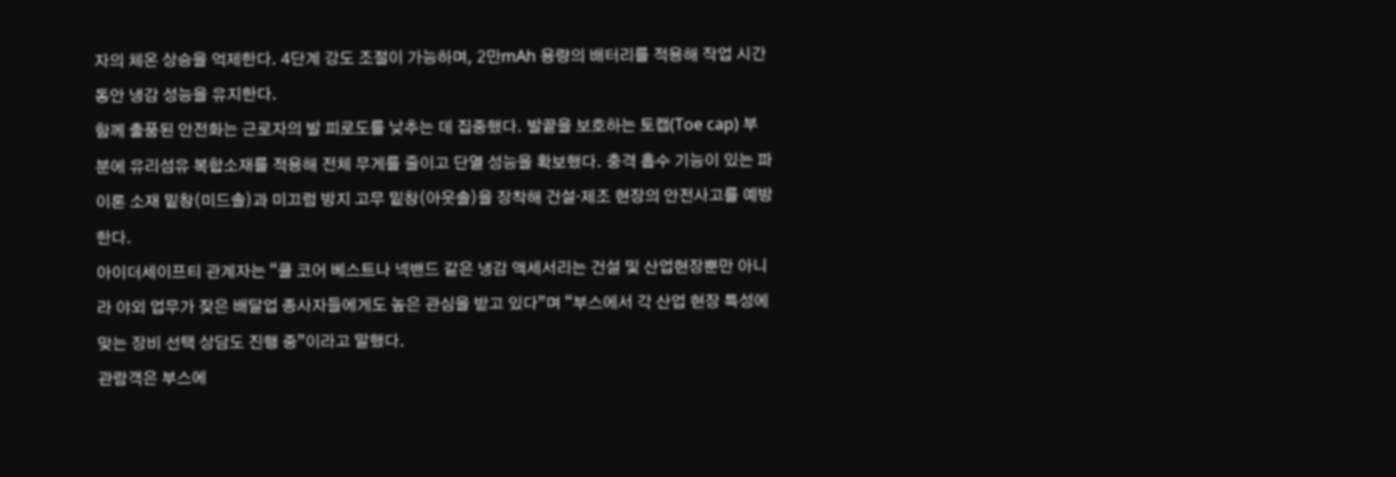자의 체온 상승을 억제한다. 4단계 강도 조절이 가능하며, 2만mAh 용량의 배터리를 적용해 작업 시간 동안 냉감 성능을 유지한다.
함께 출품된 안전화는 근로자의 발 피로도를 낮추는 데 집중했다. 발끝을 보호하는 토캡(Toe cap) 부분에 유리섬유 복합소재를 적용해 전체 무게를 줄이고 단열 성능을 확보했다. 충격 흡수 기능이 있는 파이론 소재 밑창(미드솔)과 미끄럼 방지 고무 밑창(아웃솔)을 장착해 건설·제조 현장의 안전사고를 예방한다.
아이더세이프티 관계자는 “쿨 코어 베스트나 넥밴드 같은 냉감 액세서리는 건설 및 산업현장뿐만 아니라 야외 업무가 잦은 배달업 종사자들에게도 높은 관심을 받고 있다”며 “부스에서 각 산업 현장 특성에 맞는 장비 선택 상담도 진행 중”이라고 말했다.
관람객은 부스에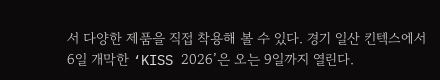서 다양한 제품을 직접 착용해 볼 수 있다. 경기 일산 킨텍스에서 6일 개막한 ‘KISS 2026’은 오는 9일까지 열린다.